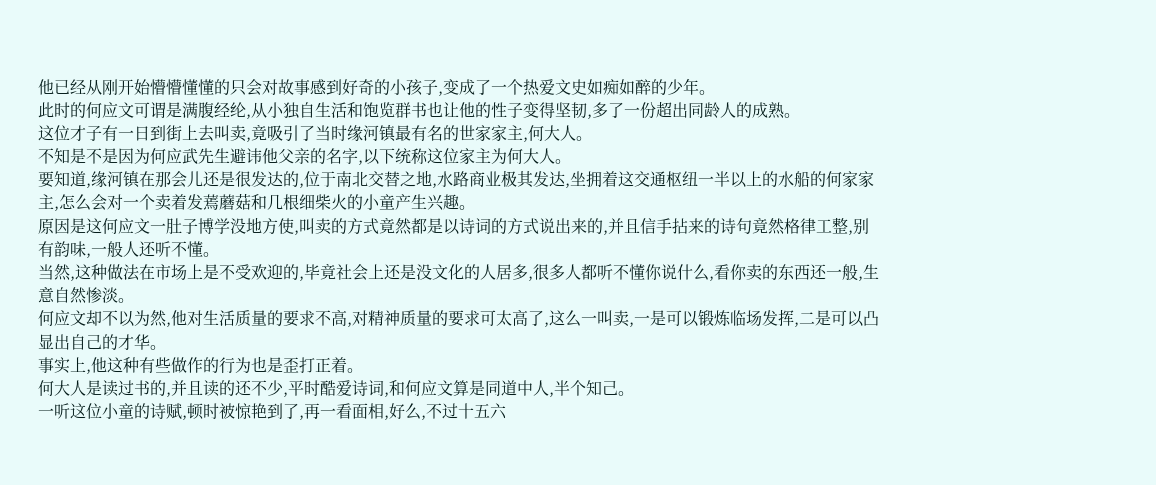他已经从刚开始懵懵懂懂的只会对故事感到好奇的小孩子,变成了一个热爱文史如痴如醉的少年。
此时的何应文可谓是满腹经纶,从小独自生活和饱览群书也让他的性子变得坚韧,多了一份超出同龄人的成熟。
这位才子有一日到街上去叫卖,竟吸引了当时缘河镇最有名的世家家主,何大人。
不知是不是因为何应武先生避讳他父亲的名字,以下统称这位家主为何大人。
要知道,缘河镇在那会儿还是很发达的,位于南北交替之地,水路商业极其发达,坐拥着这交通枢纽一半以上的水船的何家家主,怎么会对一个卖着发蔫蘑菇和几根细柴火的小童产生兴趣。
原因是这何应文一肚子博学没地方使,叫卖的方式竟然都是以诗词的方式说出来的,并且信手拈来的诗句竟然格律工整,别有韵味,一般人还听不懂。
当然,这种做法在市场上是不受欢迎的,毕竟社会上还是没文化的人居多,很多人都听不懂你说什么,看你卖的东西还一般,生意自然惨淡。
何应文却不以为然,他对生活质量的要求不高,对精神质量的要求可太高了,这么一叫卖,一是可以锻炼临场发挥,二是可以凸显出自己的才华。
事实上,他这种有些做作的行为也是歪打正着。
何大人是读过书的,并且读的还不少,平时酷爱诗词,和何应文算是同道中人,半个知己。
一听这位小童的诗赋,顿时被惊艳到了,再一看面相,好么,不过十五六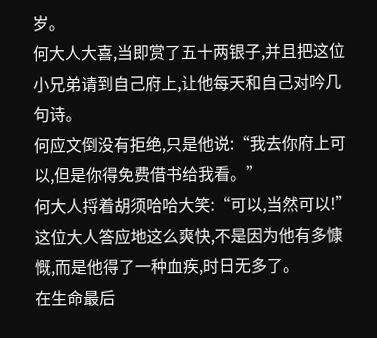岁。
何大人大喜,当即赏了五十两银子,并且把这位小兄弟请到自己府上,让他每天和自己对吟几句诗。
何应文倒没有拒绝,只是他说:“我去你府上可以,但是你得免费借书给我看。”
何大人捋着胡须哈哈大笑:“可以,当然可以!”
这位大人答应地这么爽快,不是因为他有多慷慨,而是他得了一种血疾,时日无多了。
在生命最后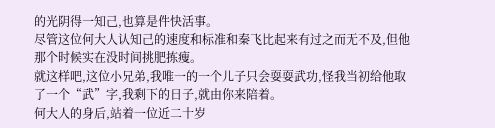的光阴得一知己,也算是件快活事。
尽管这位何大人认知己的速度和标准和秦飞比起来有过之而无不及,但他那个时候实在没时间挑肥拣瘦。
就这样吧,这位小兄弟,我唯一的一个儿子只会耍耍武功,怪我当初给他取了一个“武”字,我剩下的日子,就由你来陪着。
何大人的身后,站着一位近二十岁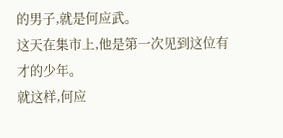的男子,就是何应武。
这天在集市上,他是第一次见到这位有才的少年。
就这样,何应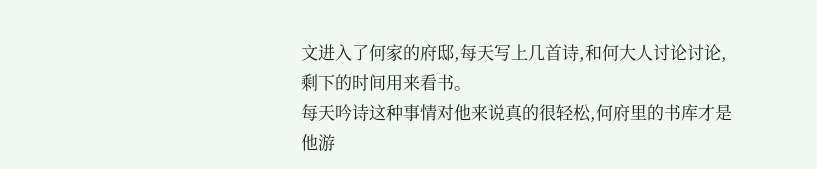文进入了何家的府邸,每天写上几首诗,和何大人讨论讨论,剩下的时间用来看书。
每天吟诗这种事情对他来说真的很轻松,何府里的书库才是他游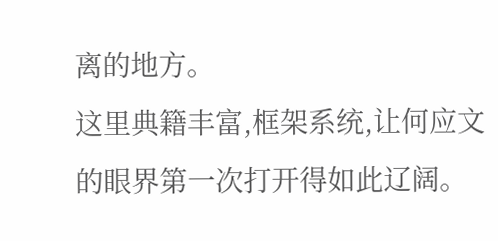离的地方。
这里典籍丰富,框架系统,让何应文的眼界第一次打开得如此辽阔。